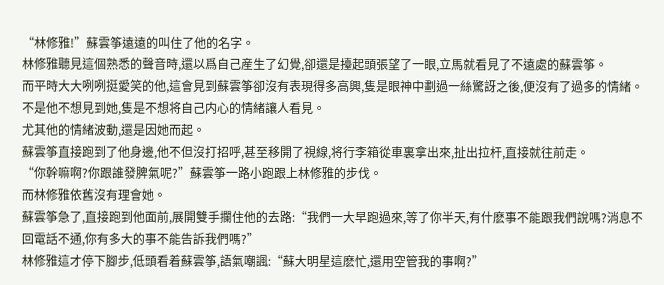“林修雅!”蘇雲筝遠遠的叫住了他的名字。
林修雅聽見這個熟悉的聲音時,還以爲自己産生了幻覺,卻還是擡起頭張望了一眼,立馬就看見了不遠處的蘇雲筝。
而平時大大咧咧挺愛笑的他,這會見到蘇雲筝卻沒有表現得多高興,隻是眼神中劃過一絲驚訝之後,便沒有了過多的情緒。
不是他不想見到她,隻是不想将自己内心的情緒讓人看見。
尤其他的情緒波動,還是因她而起。
蘇雲筝直接跑到了他身邊,他不但沒打招呼,甚至移開了視線,将行李箱從車裏拿出來,扯出拉杆,直接就往前走。
“你幹嘛啊?你跟誰發脾氣呢?”蘇雲筝一路小跑跟上林修雅的步伐。
而林修雅依舊沒有理會她。
蘇雲筝急了,直接跑到他面前,展開雙手攔住他的去路:“我們一大早跑過來,等了你半天,有什麽事不能跟我們說嗎?消息不回電話不通,你有多大的事不能告訴我們嗎?”
林修雅這才停下腳步,低頭看着蘇雲筝,語氣嘲諷:“蘇大明星這麽忙,還用空管我的事啊?”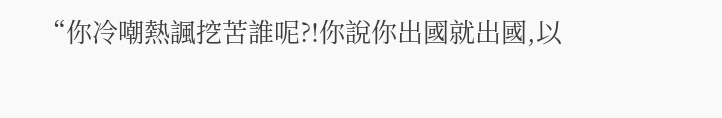“你冷嘲熱諷挖苦誰呢?!你說你出國就出國,以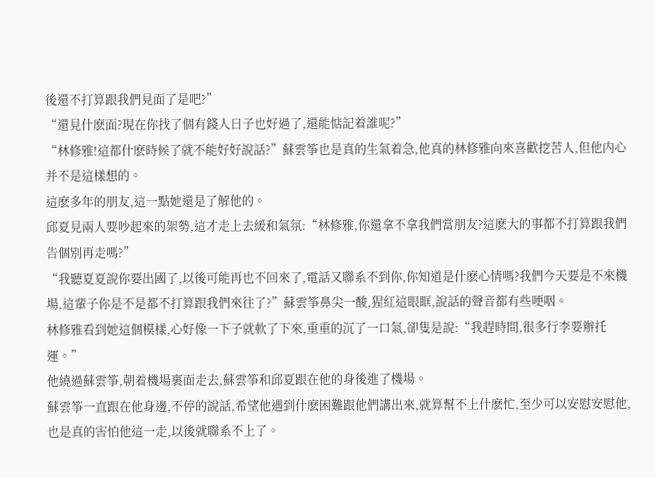後還不打算跟我們見面了是吧?”
“還見什麽面?現在你找了個有錢人日子也好過了,還能惦記着誰呢?”
“林修雅!這都什麽時候了就不能好好說話?”蘇雲筝也是真的生氣着急,他真的林修雅向來喜歡挖苦人,但他内心并不是這樣想的。
這麽多年的朋友,這一點她還是了解他的。
邱夏見兩人要吵起來的架勢,這才走上去緩和氣氛:“林修雅,你還拿不拿我們當朋友?這麽大的事都不打算跟我們告個别再走嗎?”
“我聽夏夏說你要出國了,以後可能再也不回來了,電話又聯系不到你,你知道是什麽心情嗎?我們今天要是不來機場,這輩子你是不是都不打算跟我們來往了?”蘇雲筝鼻尖一酸,猩紅這眼眶,說話的聲音都有些哽咽。
林修雅看到她這個模樣,心好像一下子就軟了下來,重重的沉了一口氣,卻隻是說:“我趕時間,很多行李要辦托運。”
他繞過蘇雲筝,朝着機場裏面走去,蘇雲筝和邱夏跟在他的身後進了機場。
蘇雲筝一直跟在他身邊,不停的說話,希望他遇到什麽困難跟他們講出來,就算幫不上什麽忙,至少可以安慰安慰他,也是真的害怕他這一走,以後就聯系不上了。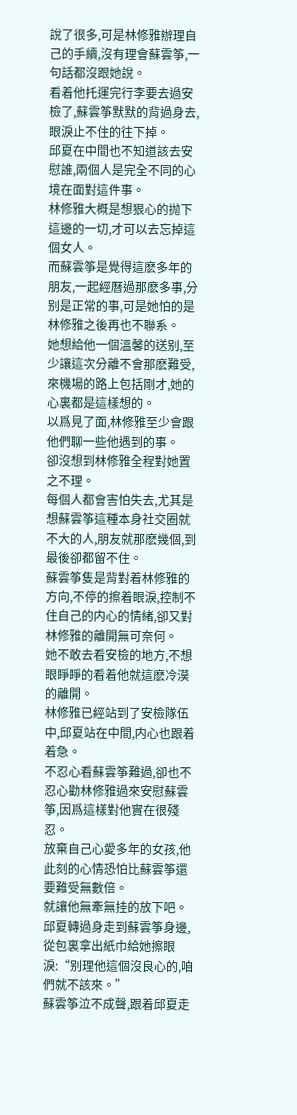說了很多,可是林修雅辦理自己的手續,沒有理會蘇雲筝,一句話都沒跟她說。
看着他托運完行李要去過安檢了,蘇雲筝默默的背過身去,眼淚止不住的往下掉。
邱夏在中間也不知道該去安慰誰,兩個人是完全不同的心境在面對這件事。
林修雅大概是想狠心的抛下這邊的一切,才可以去忘掉這個女人。
而蘇雲筝是覺得這麽多年的朋友,一起經曆過那麽多事,分别是正常的事,可是她怕的是林修雅之後再也不聯系。
她想給他一個溫馨的送别,至少讓這次分離不會那麽難受,來機場的路上包括剛才,她的心裏都是這樣想的。
以爲見了面,林修雅至少會跟他們聊一些他遇到的事。
卻沒想到林修雅全程對她置之不理。
每個人都會害怕失去,尤其是想蘇雲筝這種本身社交圈就不大的人,朋友就那麽幾個,到最後卻都留不住。
蘇雲筝隻是背對着林修雅的方向,不停的擦着眼淚,控制不住自己的内心的情緒,卻又對林修雅的離開無可奈何。
她不敢去看安檢的地方,不想眼睜睜的看着他就這麽冷漠的離開。
林修雅已經站到了安檢隊伍中,邱夏站在中間,内心也跟着着急。
不忍心看蘇雲筝難過,卻也不忍心勸林修雅過來安慰蘇雲筝,因爲這樣對他實在很殘忍。
放棄自己心愛多年的女孩,他此刻的心情恐怕比蘇雲筝還要難受無數倍。
就讓他無牽無挂的放下吧。
邱夏轉過身走到蘇雲筝身邊,從包裏拿出紙巾給她擦眼淚:“别理他這個沒良心的,咱們就不該來。”
蘇雲筝泣不成聲,跟着邱夏走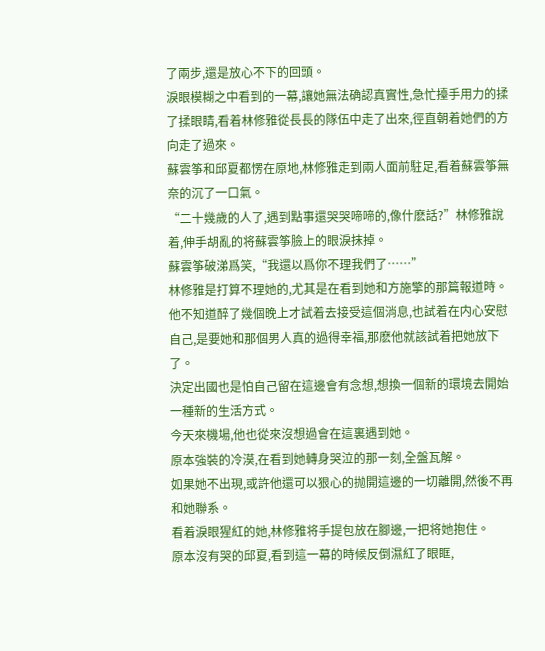了兩步,還是放心不下的回頭。
淚眼模糊之中看到的一幕,讓她無法确認真實性,急忙擡手用力的揉了揉眼睛,看着林修雅從長長的隊伍中走了出來,徑直朝着她們的方向走了過來。
蘇雲筝和邱夏都愣在原地,林修雅走到兩人面前駐足,看着蘇雲筝無奈的沉了一口氣。
“二十幾歲的人了,遇到點事還哭哭啼啼的,像什麽話?”林修雅說着,伸手胡亂的将蘇雲筝臉上的眼淚抹掉。
蘇雲筝破涕爲笑,“我還以爲你不理我們了……”
林修雅是打算不理她的,尤其是在看到她和方施擎的那篇報道時。
他不知道醉了幾個晚上才試着去接受這個消息,也試着在内心安慰自己,是要她和那個男人真的過得幸福,那麽他就該試着把她放下了。
決定出國也是怕自己留在這邊會有念想,想換一個新的環境去開始一種新的生活方式。
今天來機場,他也從來沒想過會在這裏遇到她。
原本強裝的冷漠,在看到她轉身哭泣的那一刻,全盤瓦解。
如果她不出現,或許他還可以狠心的抛開這邊的一切離開,然後不再和她聯系。
看着淚眼猩紅的她,林修雅将手提包放在腳邊,一把将她抱住。
原本沒有哭的邱夏,看到這一幕的時候反倒濕紅了眼眶,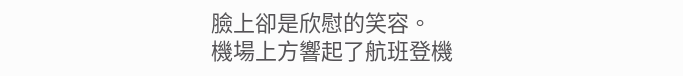臉上卻是欣慰的笑容。
機場上方響起了航班登機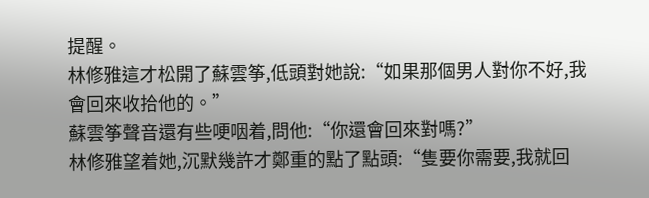提醒。
林修雅這才松開了蘇雲筝,低頭對她說:“如果那個男人對你不好,我會回來收拾他的。”
蘇雲筝聲音還有些哽咽着,問他:“你還會回來對嗎?”
林修雅望着她,沉默幾許才鄭重的點了點頭:“隻要你需要,我就回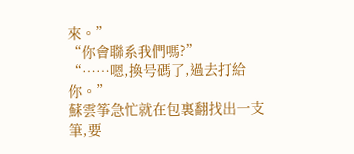來。”
“你會聯系我們嗎?”
“……嗯,換号碼了,過去打給你。”
蘇雲筝急忙就在包裏翻找出一支筆,要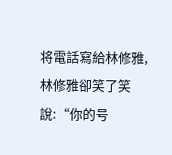将電話寫給林修雅,林修雅卻笑了笑說:“你的号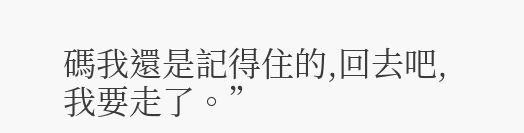碼我還是記得住的,回去吧,我要走了。”